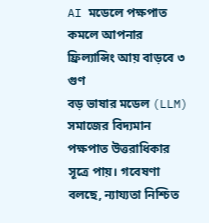AI মডেলে পক্ষপাত কমলে আপনার ফ্রিল্যান্সিং আয় বাড়বে ৩ গুণ
বড় ভাষার মডেল (LLM) সমাজের বিদ্যমান পক্ষপাত উত্তরাধিকার সূত্রে পায়। গবেষণা বলছে, ন্যায্যতা নিশ্চিত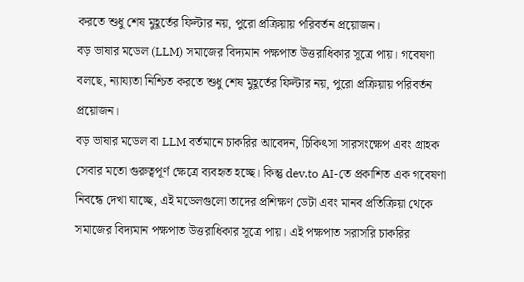করতে শুধু শেষ মুহূর্তের ফিল্টার নয়, পুরো প্রক্রিয়ায় পরিবর্তন প্রয়োজন।
বড় ভাষার মডেল (LLM) সমাজের বিদ্যমান পক্ষপাত উত্তরাধিকার সূত্রে পায়। গবেষণা বলছে, ন্যায্যতা নিশ্চিত করতে শুধু শেষ মুহূর্তের ফিল্টার নয়, পুরো প্রক্রিয়ায় পরিবর্তন প্রয়োজন।
বড় ভাষার মডেল বা LLM বর্তমানে চাকরির আবেদন, চিকিৎসা সারসংক্ষেপ এবং গ্রাহক সেবার মতো গুরুত্বপূর্ণ ক্ষেত্রে ব্যবহৃত হচ্ছে। কিন্তু dev.to AI-তে প্রকাশিত এক গবেষণা নিবন্ধে দেখা যাচ্ছে, এই মডেলগুলো তাদের প্রশিক্ষণ ডেটা এবং মানব প্রতিক্রিয়া থেকে সমাজের বিদ্যমান পক্ষপাত উত্তরাধিকার সূত্রে পায়। এই পক্ষপাত সরাসরি চাকরির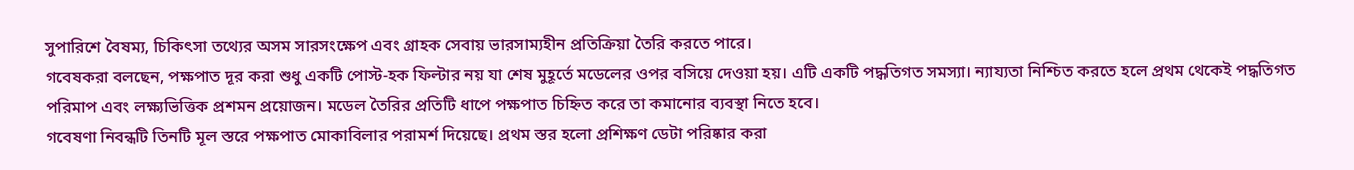সুপারিশে বৈষম্য, চিকিৎসা তথ্যের অসম সারসংক্ষেপ এবং গ্রাহক সেবায় ভারসাম্যহীন প্রতিক্রিয়া তৈরি করতে পারে।
গবেষকরা বলছেন, পক্ষপাত দূর করা শুধু একটি পোস্ট-হক ফিল্টার নয় যা শেষ মুহূর্তে মডেলের ওপর বসিয়ে দেওয়া হয়। এটি একটি পদ্ধতিগত সমস্যা। ন্যায্যতা নিশ্চিত করতে হলে প্রথম থেকেই পদ্ধতিগত পরিমাপ এবং লক্ষ্যভিত্তিক প্রশমন প্রয়োজন। মডেল তৈরির প্রতিটি ধাপে পক্ষপাত চিহ্নিত করে তা কমানোর ব্যবস্থা নিতে হবে।
গবেষণা নিবন্ধটি তিনটি মূল স্তরে পক্ষপাত মোকাবিলার পরামর্শ দিয়েছে। প্রথম স্তর হলো প্রশিক্ষণ ডেটা পরিষ্কার করা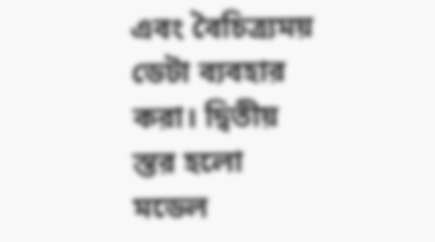এবং বৈচিত্র্যময় ডেটা ব্যবহার করা। দ্বিতীয় স্তর হলো মডেল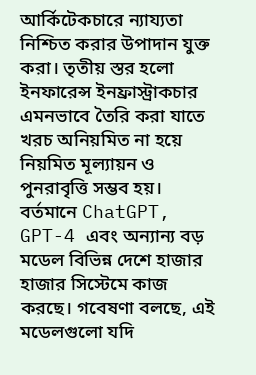আর্কিটেকচারে ন্যায্যতা নিশ্চিত করার উপাদান যুক্ত করা। তৃতীয় স্তর হলো ইনফারেন্স ইনফ্রাস্ট্রাকচার এমনভাবে তৈরি করা যাতে খরচ অনিয়মিত না হয়ে নিয়মিত মূল্যায়ন ও পুনরাবৃত্তি সম্ভব হয়।
বর্তমানে ChatGPT, GPT-4 এবং অন্যান্য বড় মডেল বিভিন্ন দেশে হাজার হাজার সিস্টেমে কাজ করছে। গবেষণা বলছে, এই মডেলগুলো যদি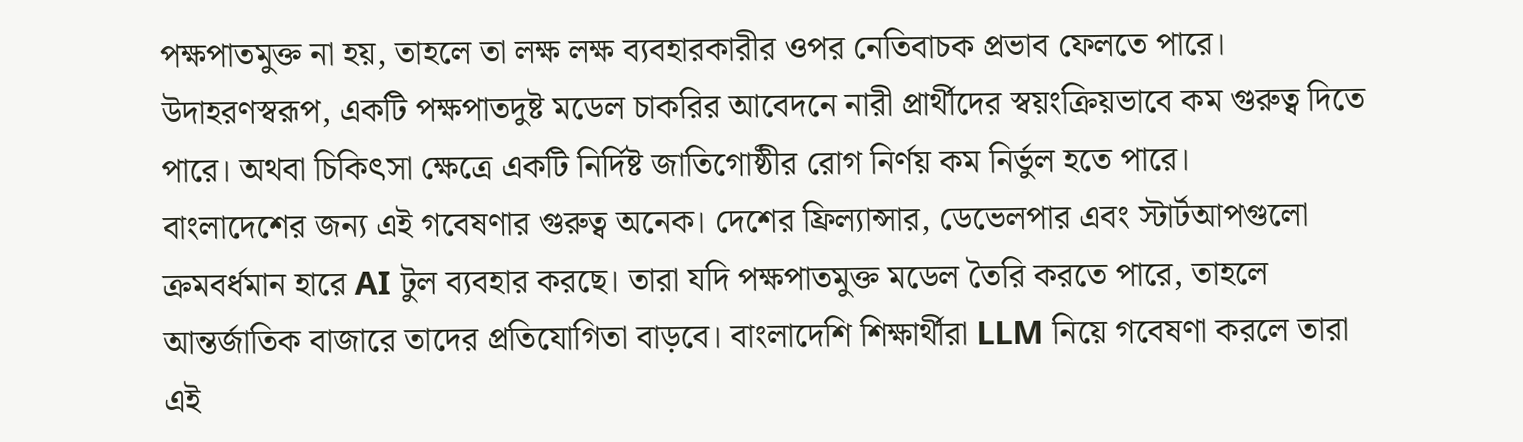পক্ষপাতমুক্ত না হয়, তাহলে তা লক্ষ লক্ষ ব্যবহারকারীর ওপর নেতিবাচক প্রভাব ফেলতে পারে। উদাহরণস্বরূপ, একটি পক্ষপাতদুষ্ট মডেল চাকরির আবেদনে নারী প্রার্থীদের স্বয়ংক্রিয়ভাবে কম গুরুত্ব দিতে পারে। অথবা চিকিৎসা ক্ষেত্রে একটি নির্দিষ্ট জাতিগোষ্ঠীর রোগ নির্ণয় কম নির্ভুল হতে পারে।
বাংলাদেশের জন্য এই গবেষণার গুরুত্ব অনেক। দেশের ফ্রিল্যান্সার, ডেভেলপার এবং স্টার্টআপগুলো ক্রমবর্ধমান হারে AI টুল ব্যবহার করছে। তারা যদি পক্ষপাতমুক্ত মডেল তৈরি করতে পারে, তাহলে আন্তর্জাতিক বাজারে তাদের প্রতিযোগিতা বাড়বে। বাংলাদেশি শিক্ষার্থীরা LLM নিয়ে গবেষণা করলে তারা এই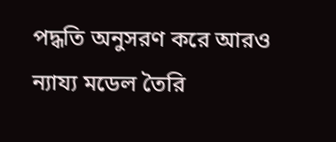পদ্ধতি অনুসরণ করে আরও ন্যায্য মডেল তৈরি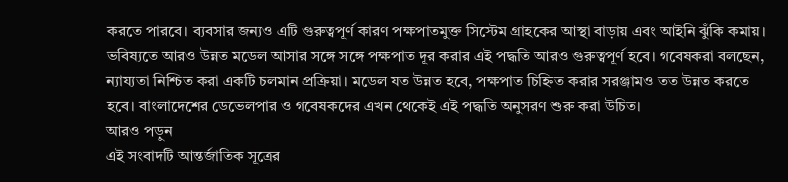করতে পারবে। ব্যবসার জন্যও এটি গুরুত্বপূর্ণ কারণ পক্ষপাতমুক্ত সিস্টেম গ্রাহকের আস্থা বাড়ায় এবং আইনি ঝুঁকি কমায়।
ভবিষ্যতে আরও উন্নত মডেল আসার সঙ্গে সঙ্গে পক্ষপাত দূর করার এই পদ্ধতি আরও গুরুত্বপূর্ণ হবে। গবেষকরা বলছেন, ন্যায্যতা নিশ্চিত করা একটি চলমান প্রক্রিয়া। মডেল যত উন্নত হবে, পক্ষপাত চিহ্নিত করার সরঞ্জামও তত উন্নত করতে হবে। বাংলাদেশের ডেভেলপার ও গবেষকদের এখন থেকেই এই পদ্ধতি অনুসরণ শুরু করা উচিত।
আরও পড়ুন
এই সংবাদটি আন্তর্জাতিক সূত্রের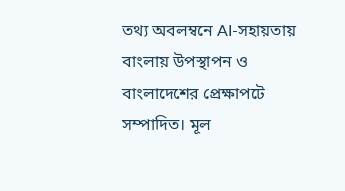তথ্য অবলম্বনে AI-সহায়তায় বাংলায় উপস্থাপন ও বাংলাদেশের প্রেক্ষাপটে সম্পাদিত। মূল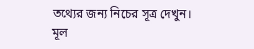তথ্যের জন্য নিচের সূত্র দেখুন।
মূল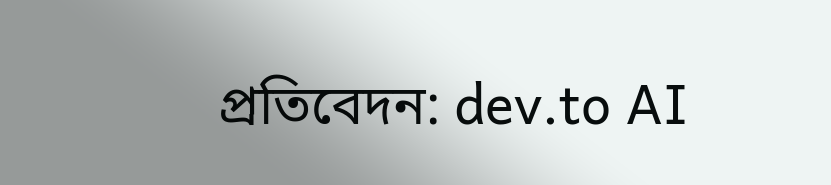প্রতিবেদন: dev.to AI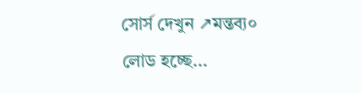সোর্স দেখুন ↗মন্তব্য০
লোড হচ্ছে...